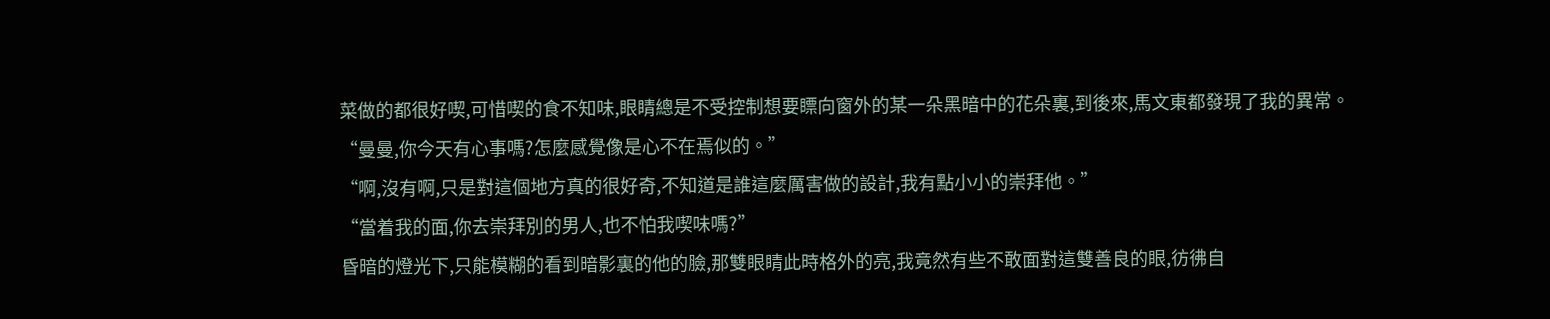菜做的都很好喫,可惜喫的食不知味,眼睛總是不受控制想要瞟向窗外的某一朵黑暗中的花朵裏,到後來,馬文東都發現了我的異常。
“曼曼,你今天有心事嗎?怎麼感覺像是心不在焉似的。”
“啊,沒有啊,只是對這個地方真的很好奇,不知道是誰這麼厲害做的設計,我有點小小的崇拜他。”
“當着我的面,你去崇拜別的男人,也不怕我喫味嗎?”
昏暗的燈光下,只能模糊的看到暗影裏的他的臉,那雙眼睛此時格外的亮,我竟然有些不敢面對這雙善良的眼,彷彿自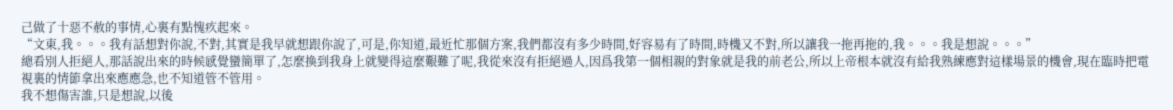己做了十惡不赦的事情,心裏有點愧疚起來。
“文東,我。。。我有話想對你說,不對,其實是我早就想跟你說了,可是,你知道,最近忙那個方案,我們都沒有多少時間,好容易有了時間,時機又不對,所以讓我一拖再拖的,我。。。我是想說。。。”
總看別人拒絕人,那話說出來的時候感覺蠻簡單了,怎麼換到我身上就變得這麼艱難了呢,我從來沒有拒絕過人,因爲我第一個相親的對象就是我的前老公,所以上帝根本就沒有給我熟練應對這樣場景的機會,現在臨時把電視裏的情節拿出來應應急,也不知道管不管用。
我不想傷害誰,只是想說,以後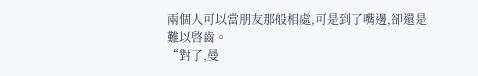兩個人可以當朋友那般相處,可是到了嘴邊,卻還是難以啓齒。
“對了,曼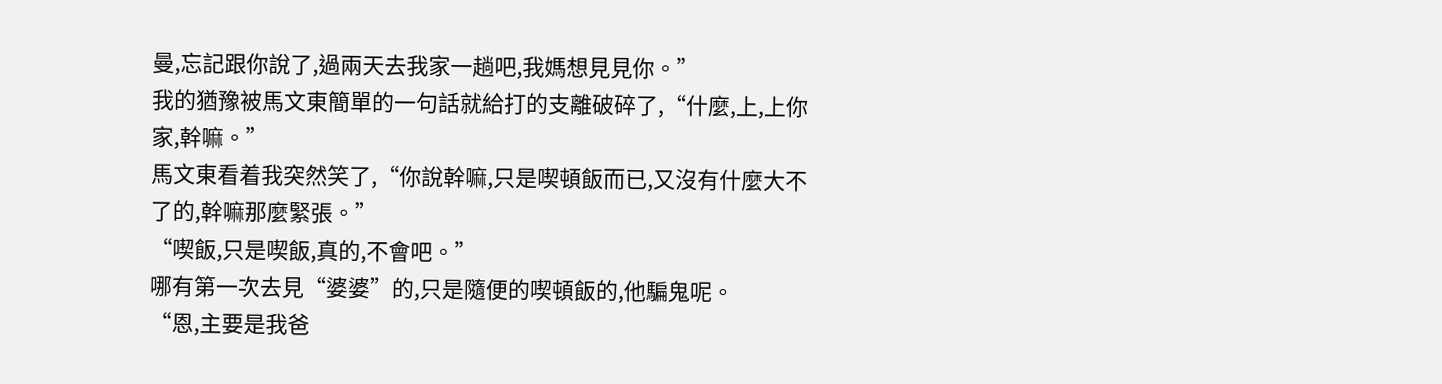曼,忘記跟你說了,過兩天去我家一趟吧,我媽想見見你。”
我的猶豫被馬文東簡單的一句話就給打的支離破碎了,“什麼,上,上你家,幹嘛。”
馬文東看着我突然笑了,“你說幹嘛,只是喫頓飯而已,又沒有什麼大不了的,幹嘛那麼緊張。”
“喫飯,只是喫飯,真的,不會吧。”
哪有第一次去見“婆婆”的,只是隨便的喫頓飯的,他騙鬼呢。
“恩,主要是我爸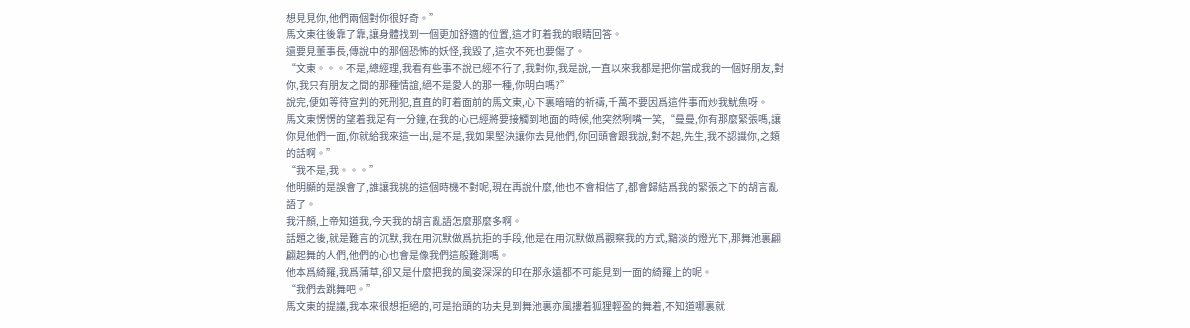想見見你,他們兩個對你很好奇。”
馬文東往後靠了靠,讓身體找到一個更加舒適的位置,這才盯着我的眼睛回答。
還要見董事長,傳說中的那個恐怖的妖怪,我毀了,這次不死也要傷了。
“文東。。。不是,總經理,我看有些事不說已經不行了,我對你,我是說,一直以來我都是把你當成我的一個好朋友,對你,我只有朋友之間的那種情誼,絕不是愛人的那一種,你明白嗎?”
說完,便如等待宣判的死刑犯,直直的盯着面前的馬文東,心下裏暗暗的祈禱,千萬不要因爲這件事而炒我魷魚呀。
馬文東愣愣的望着我足有一分鐘,在我的心已經將要接觸到地面的時候,他突然咧嘴一笑,“曼曼,你有那麼緊張嗎,讓你見他們一面,你就給我來這一出,是不是,我如果堅決讓你去見他們,你回頭會跟我說,對不起,先生,我不認識你,之類的話啊。”
“我不是,我。。。”
他明顯的是誤會了,誰讓我挑的這個時機不對呢,現在再說什麼,他也不會相信了,都會歸結爲我的緊張之下的胡言亂語了。
我汗顏,上帝知道我,今天我的胡言亂語怎麼那麼多啊。
話題之後,就是難言的沉默,我在用沉默做爲抗拒的手段,他是在用沉默做爲觀察我的方式,黯淡的燈光下,那舞池裏翩翩起舞的人們,他們的心也會是像我們這般難測嗎。
他本爲綺羅,我爲蒲草,卻又是什麼把我的風姿深深的印在那永遠都不可能見到一面的綺羅上的呢。
“我們去跳舞吧。”
馬文東的提議,我本來很想拒絕的,可是抬頭的功夫見到舞池裏亦風摟着狐狸輕盈的舞着,不知道哪裏就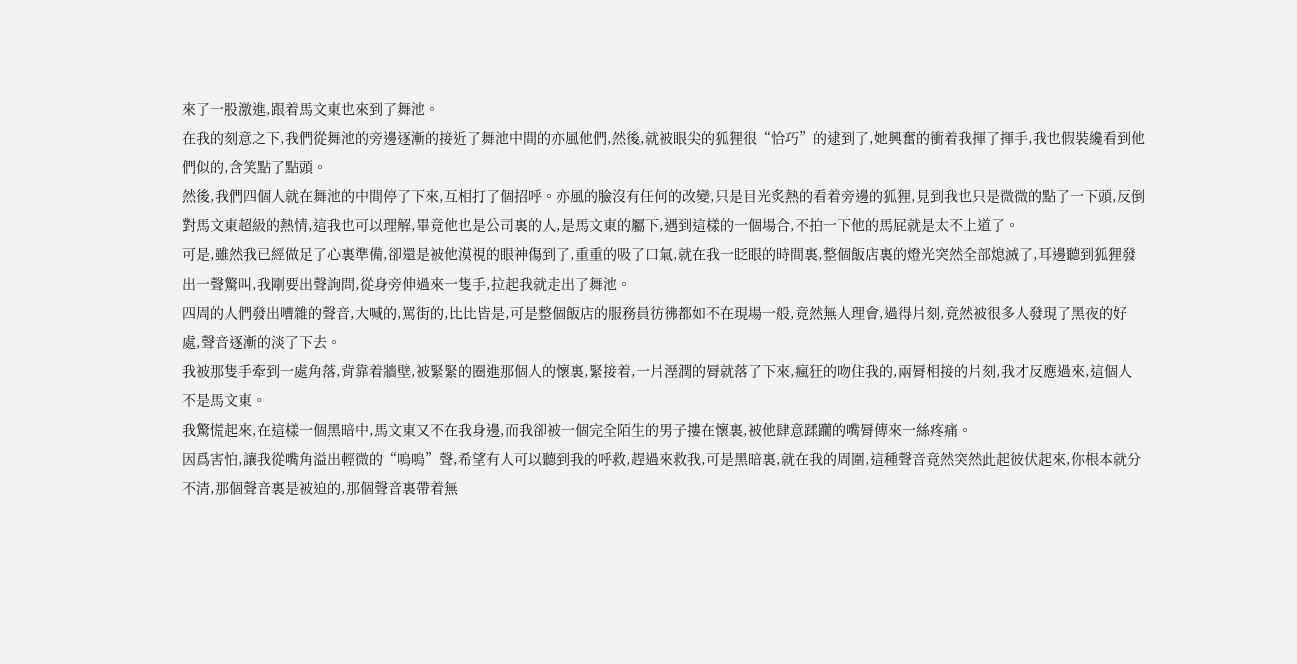來了一股激進,跟着馬文東也來到了舞池。
在我的刻意之下,我們從舞池的旁邊逐漸的接近了舞池中間的亦風他們,然後,就被眼尖的狐狸很“恰巧”的逮到了,她興奮的衝着我揮了揮手,我也假裝纔看到他們似的,含笑點了點頭。
然後,我們四個人就在舞池的中間停了下來,互相打了個招呼。亦風的臉沒有任何的改變,只是目光炙熱的看着旁邊的狐狸,見到我也只是微微的點了一下頭,反倒對馬文東超級的熱情,這我也可以理解,畢竟他也是公司裏的人,是馬文東的屬下,遇到這樣的一個場合,不拍一下他的馬屁就是太不上道了。
可是,雖然我已經做足了心裏準備,卻還是被他漠視的眼神傷到了,重重的吸了口氣,就在我一眨眼的時間裏,整個飯店裏的燈光突然全部熄滅了,耳邊聽到狐狸發出一聲驚叫,我剛要出聲詢問,從身旁伸過來一隻手,拉起我就走出了舞池。
四周的人們發出嘈雜的聲音,大喊的,罵街的,比比皆是,可是整個飯店的服務員彷彿都如不在現場一般,竟然無人理會,過得片刻,竟然被很多人發現了黑夜的好處,聲音逐漸的淡了下去。
我被那隻手牽到一處角落,背靠着牆壁,被緊緊的圈進那個人的懷裏,緊接着,一片溼潤的脣就落了下來,瘋狂的吻住我的,兩脣相接的片刻,我才反應過來,這個人不是馬文東。
我驚慌起來,在這樣一個黑暗中,馬文東又不在我身邊,而我卻被一個完全陌生的男子摟在懷裏,被他肆意蹂躪的嘴脣傳來一絲疼痛。
因爲害怕,讓我從嘴角溢出輕微的“嗚嗚”聲,希望有人可以聽到我的呼救,趕過來救我,可是黑暗裏,就在我的周圍,這種聲音竟然突然此起彼伏起來,你根本就分不清,那個聲音裏是被迫的,那個聲音裏帶着無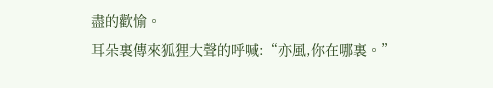盡的歡愉。
耳朵裏傳來狐狸大聲的呼喊:“亦風,你在哪裏。”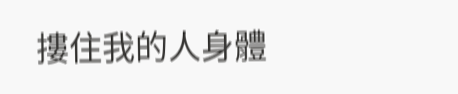摟住我的人身體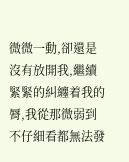微微一動,卻還是沒有放開我,繼續緊緊的糾纏着我的脣,我從那微弱到不仔細看都無法發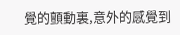覺的顫動裏,意外的感覺到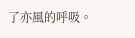了亦風的呼吸。